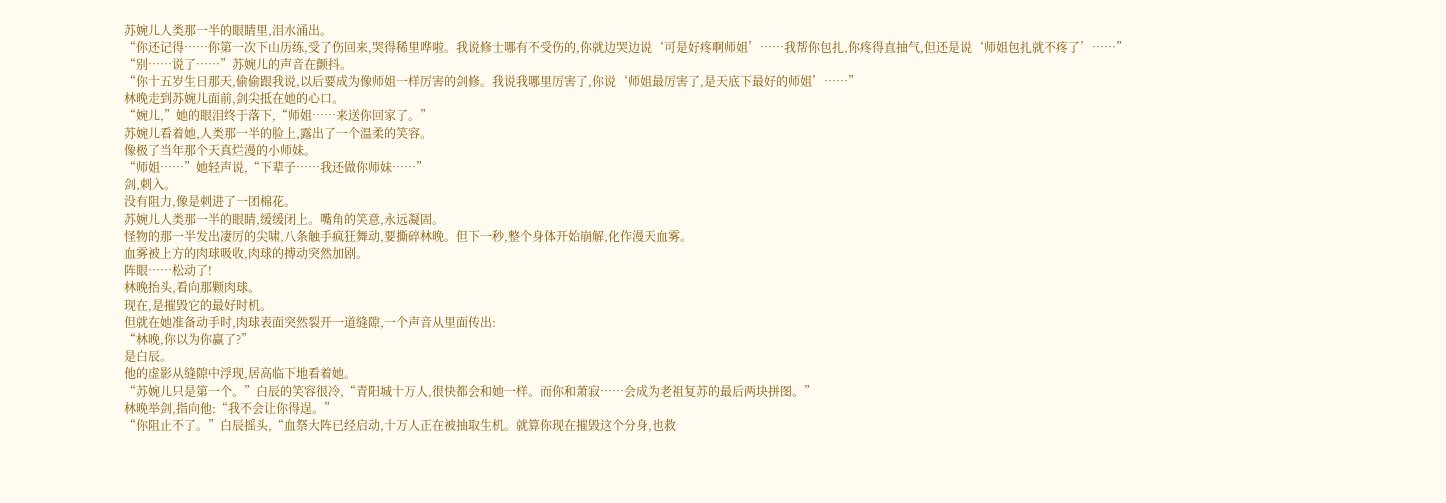苏婉儿人类那一半的眼睛里,泪水涌出。
“你还记得……你第一次下山历练,受了伤回来,哭得稀里哗啦。我说修士哪有不受伤的,你就边哭边说‘可是好疼啊师姐’……我帮你包扎,你疼得直抽气,但还是说‘师姐包扎就不疼了’……”
“别……说了……”苏婉儿的声音在颤抖。
“你十五岁生日那天,偷偷跟我说,以后要成为像师姐一样厉害的剑修。我说我哪里厉害了,你说‘师姐最厉害了,是天底下最好的师姐’……”
林晚走到苏婉儿面前,剑尖抵在她的心口。
“婉儿,”她的眼泪终于落下,“师姐……来送你回家了。”
苏婉儿看着她,人类那一半的脸上,露出了一个温柔的笑容。
像极了当年那个天真烂漫的小师妹。
“师姐……”她轻声说,“下辈子……我还做你师妹……”
剑,刺入。
没有阻力,像是刺进了一团棉花。
苏婉儿人类那一半的眼睛,缓缓闭上。嘴角的笑意,永远凝固。
怪物的那一半发出凄厉的尖啸,八条触手疯狂舞动,要撕碎林晚。但下一秒,整个身体开始崩解,化作漫天血雾。
血雾被上方的肉球吸收,肉球的搏动突然加剧。
阵眼……松动了!
林晚抬头,看向那颗肉球。
现在,是摧毁它的最好时机。
但就在她准备动手时,肉球表面突然裂开一道缝隙,一个声音从里面传出:
“林晚,你以为你赢了?”
是白辰。
他的虚影从缝隙中浮现,居高临下地看着她。
“苏婉儿只是第一个。”白辰的笑容很冷,“青阳城十万人,很快都会和她一样。而你和萧寂……会成为老祖复苏的最后两块拼图。”
林晚举剑,指向他:“我不会让你得逞。”
“你阻止不了。”白辰摇头,“血祭大阵已经启动,十万人正在被抽取生机。就算你现在摧毁这个分身,也救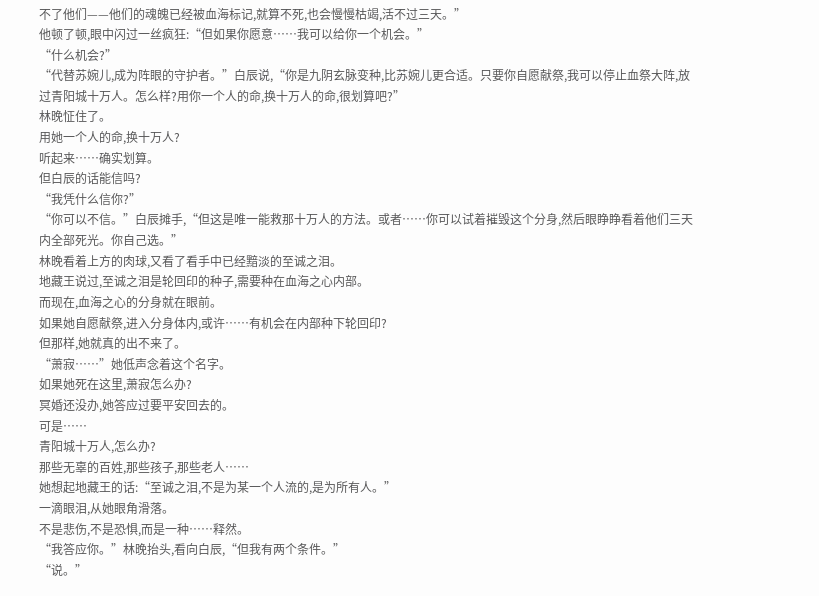不了他们——他们的魂魄已经被血海标记,就算不死,也会慢慢枯竭,活不过三天。”
他顿了顿,眼中闪过一丝疯狂:“但如果你愿意……我可以给你一个机会。”
“什么机会?”
“代替苏婉儿,成为阵眼的守护者。”白辰说,“你是九阴玄脉变种,比苏婉儿更合适。只要你自愿献祭,我可以停止血祭大阵,放过青阳城十万人。怎么样?用你一个人的命,换十万人的命,很划算吧?”
林晚怔住了。
用她一个人的命,换十万人?
听起来……确实划算。
但白辰的话能信吗?
“我凭什么信你?”
“你可以不信。”白辰摊手,“但这是唯一能救那十万人的方法。或者……你可以试着摧毁这个分身,然后眼睁睁看着他们三天内全部死光。你自己选。”
林晚看着上方的肉球,又看了看手中已经黯淡的至诚之泪。
地藏王说过,至诚之泪是轮回印的种子,需要种在血海之心内部。
而现在,血海之心的分身就在眼前。
如果她自愿献祭,进入分身体内,或许……有机会在内部种下轮回印?
但那样,她就真的出不来了。
“萧寂……”她低声念着这个名字。
如果她死在这里,萧寂怎么办?
冥婚还没办,她答应过要平安回去的。
可是……
青阳城十万人,怎么办?
那些无辜的百姓,那些孩子,那些老人……
她想起地藏王的话:“至诚之泪,不是为某一个人流的,是为所有人。”
一滴眼泪,从她眼角滑落。
不是悲伤,不是恐惧,而是一种……释然。
“我答应你。”林晚抬头,看向白辰,“但我有两个条件。”
“说。”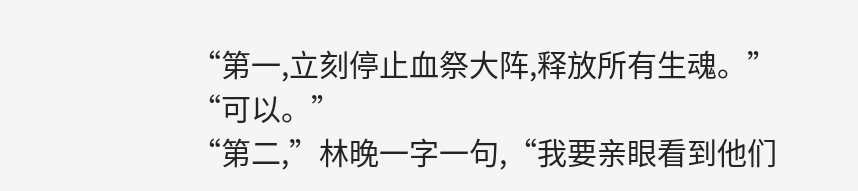“第一,立刻停止血祭大阵,释放所有生魂。”
“可以。”
“第二,”林晚一字一句,“我要亲眼看到他们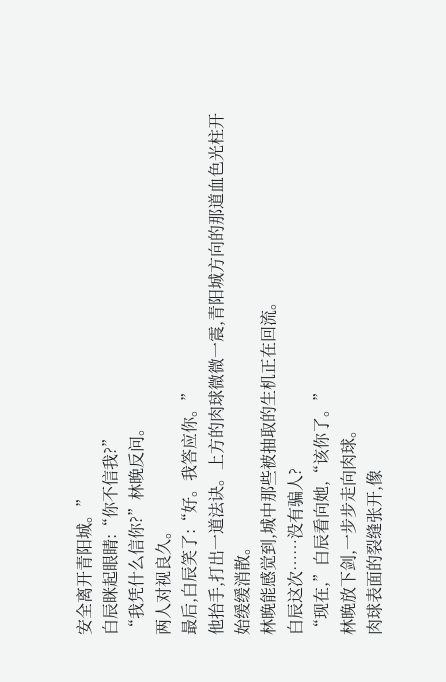安全离开青阳城。”
白辰眯起眼睛:“你不信我?”
“我凭什么信你?”林晚反问。
两人对视良久。
最后,白辰笑了:“好。我答应你。”
他抬手,打出一道法诀。上方的肉球微微一震,青阳城方向的那道血色光柱开始缓缓消散。
林晚能感觉到,城中那些被抽取的生机正在回流。
白辰这次……没有骗人?
“现在,”白辰看向她,“该你了。”
林晚放下剑,一步步走向肉球。
肉球表面的裂缝张开,像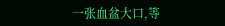一张血盆大口,等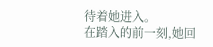待着她进入。
在踏入的前一刻,她回